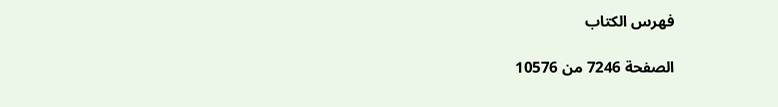فهرس الكتاب

الصفحة 7246 من 10576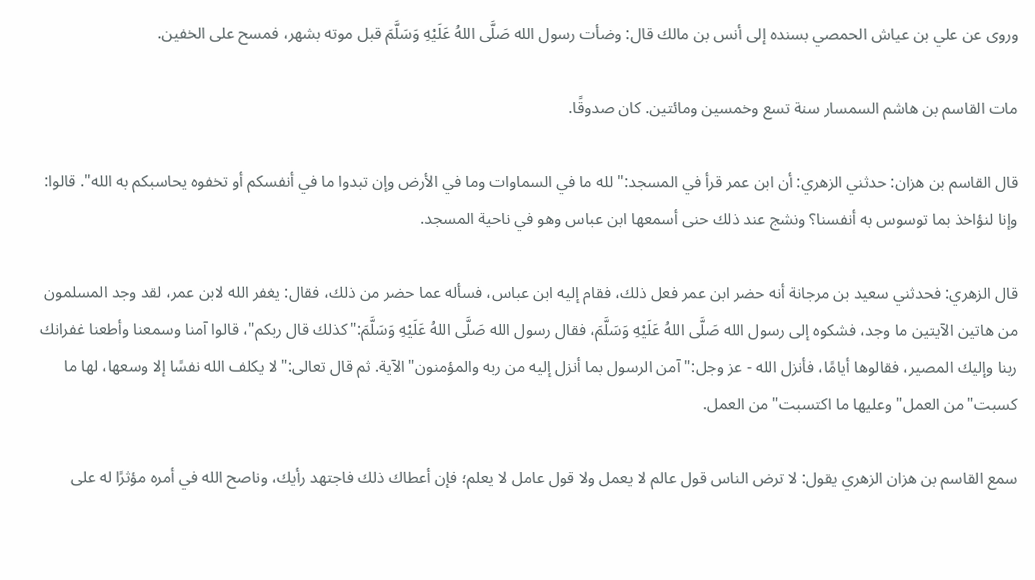وروى عن علي بن عياش الحمصي بسنده إلى أنس بن مالك قال: وضأت رسول الله صَلَّى اللهُ عَلَيْهِ وَسَلَّمَ قبل موته بشهر، فمسح على الخفين.

مات القاسم بن هاشم السمسار سنة تسع وخمسين ومائتين. كان صدوقًا.

قال القاسم بن هزان: حدثني الزهري: أن ابن عمر قرأ في المسجد:"لله ما في السماوات وما في الأرض وإن تبدوا ما في أنفسكم أو تخفوه يحاسبكم به الله". قالوا: وإنا لنؤاخذ بما توسوس به أنفسنا؟ ونشج عند ذلك حنى أسمعها ابن عباس وهو في ناحية المسجد.

قال الزهري: فحدثني سعيد بن مرجانة أنه حضر ابن عمر فعل ذلك، فقام إليه ابن عباس، فسأله عما حضر من ذلك، فقال: يغفر الله لابن عمر، لقد وجد المسلمون من هاتين الآيتين ما وجد، فشكوه إلى رسول الله صَلَّى اللهُ عَلَيْهِ وَسَلَّمَ، فقال رسول الله صَلَّى اللهُ عَلَيْهِ وَسَلَّمَ:"كذلك قال ربكم"، قالوا آمنا وسمعنا وأطعنا غفرانك ربنا وإليك المصير، فقالوها أيامًا، فأنزل الله - عز وجل:"آمن الرسول بما أنزل إليه من ربه والمؤمنون"الآية. ثم قال تعالى:"لا يكلف الله نفسًا إلا وسعها، لها ما كسبت"من العمل"وعليها ما اكتسبت"من العمل.

سمع القاسم بن هزان الزهري يقول: لا ترض الناس قول عالم لا يعمل ولا قول عامل لا يعلم؛ فإن أعطاك ذلك فاجتهد رأيك، وناصح الله في أمره مؤثرًا له على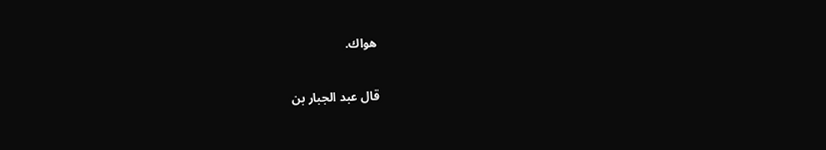هواك.

قال عبد الجبار بن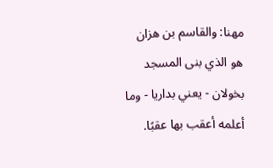مهنا: والقاسم بن هزان هو الذي بنى المسجد بخولان - يعني بداريا - وما أعلمه أعقب بها عقبًا.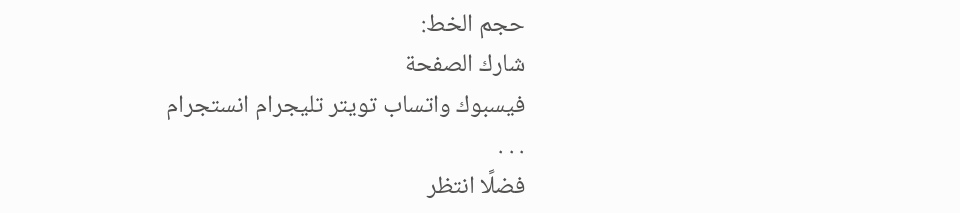حجم الخط:
شارك الصفحة
فيسبوك واتساب تويتر تليجرام انستجرام
. . .
فضلًا انتظر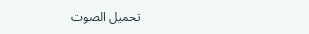تحميل الصوت